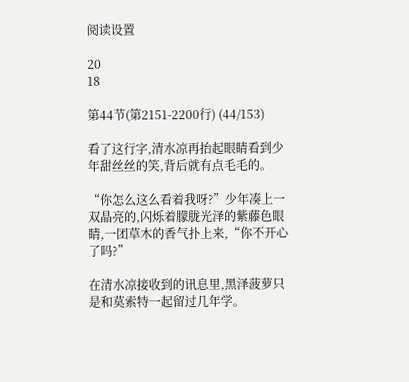阅读设置

20
18

第44节(第2151-2200行) (44/153)

看了这行字,清水凉再抬起眼睛看到少年甜丝丝的笑,背后就有点毛毛的。

“你怎么这么看着我呀?”少年凑上一双晶亮的,闪烁着朦胧光泽的紫藤色眼睛,一团草木的香气扑上来,“你不开心了吗?”

在清水凉接收到的讯息里,黑泽菠萝只是和莫索特一起留过几年学。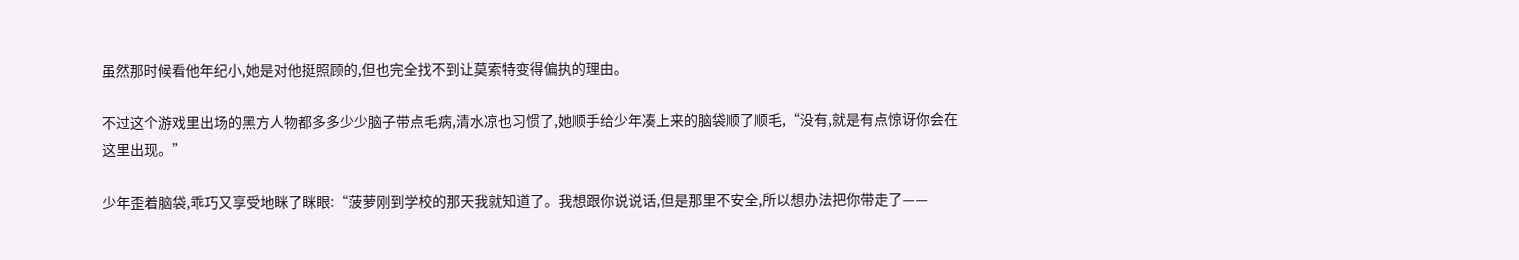虽然那时候看他年纪小,她是对他挺照顾的,但也完全找不到让莫索特变得偏执的理由。

不过这个游戏里出场的黑方人物都多多少少脑子带点毛病,清水凉也习惯了,她顺手给少年凑上来的脑袋顺了顺毛,“没有,就是有点惊讶你会在这里出现。”

少年歪着脑袋,乖巧又享受地眯了眯眼:“菠萝刚到学校的那天我就知道了。我想跟你说说话,但是那里不安全,所以想办法把你带走了——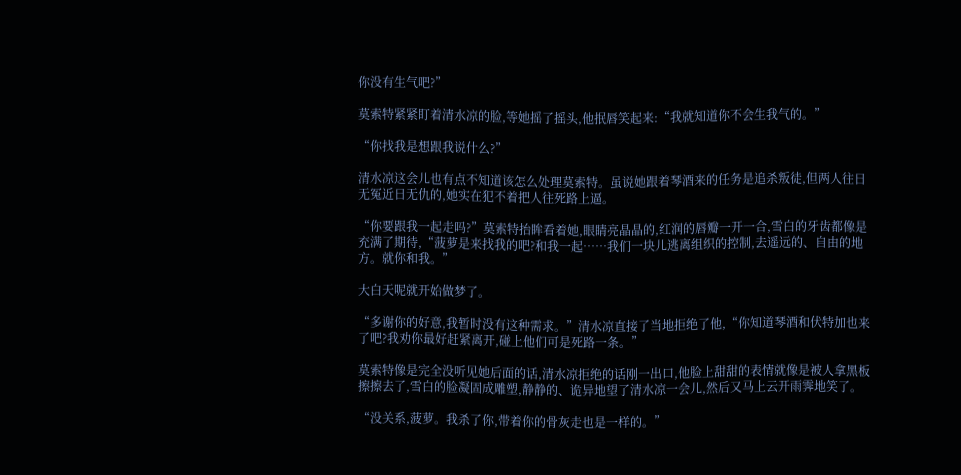你没有生气吧?”

莫索特紧紧盯着清水凉的脸,等她摇了摇头,他抿唇笑起来:“我就知道你不会生我气的。”

“你找我是想跟我说什么?”

清水凉这会儿也有点不知道该怎么处理莫索特。虽说她跟着琴酒来的任务是追杀叛徒,但两人往日无冤近日无仇的,她实在犯不着把人往死路上逼。

“你要跟我一起走吗?”莫索特抬眸看着她,眼睛亮晶晶的,红润的唇瓣一开一合,雪白的牙齿都像是充满了期待,“菠萝是来找我的吧?和我一起……我们一块儿逃离组织的控制,去遥远的、自由的地方。就你和我。”

大白天呢就开始做梦了。

“多谢你的好意,我暂时没有这种需求。”清水凉直接了当地拒绝了他,“你知道琴酒和伏特加也来了吧?我劝你最好赶紧离开,碰上他们可是死路一条。”

莫索特像是完全没听见她后面的话,清水凉拒绝的话刚一出口,他脸上甜甜的表情就像是被人拿黑板擦擦去了,雪白的脸凝固成雕塑,静静的、诡异地望了清水凉一会儿,然后又马上云开雨霁地笑了。

“没关系,菠萝。我杀了你,带着你的骨灰走也是一样的。”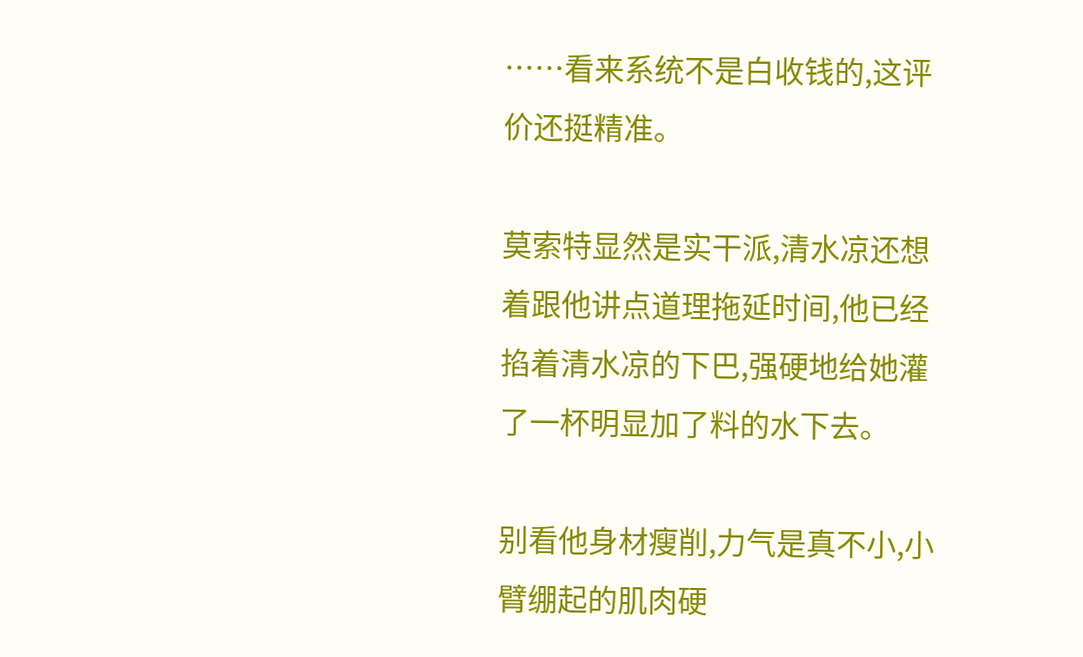……看来系统不是白收钱的,这评价还挺精准。

莫索特显然是实干派,清水凉还想着跟他讲点道理拖延时间,他已经掐着清水凉的下巴,强硬地给她灌了一杯明显加了料的水下去。

别看他身材瘦削,力气是真不小,小臂绷起的肌肉硬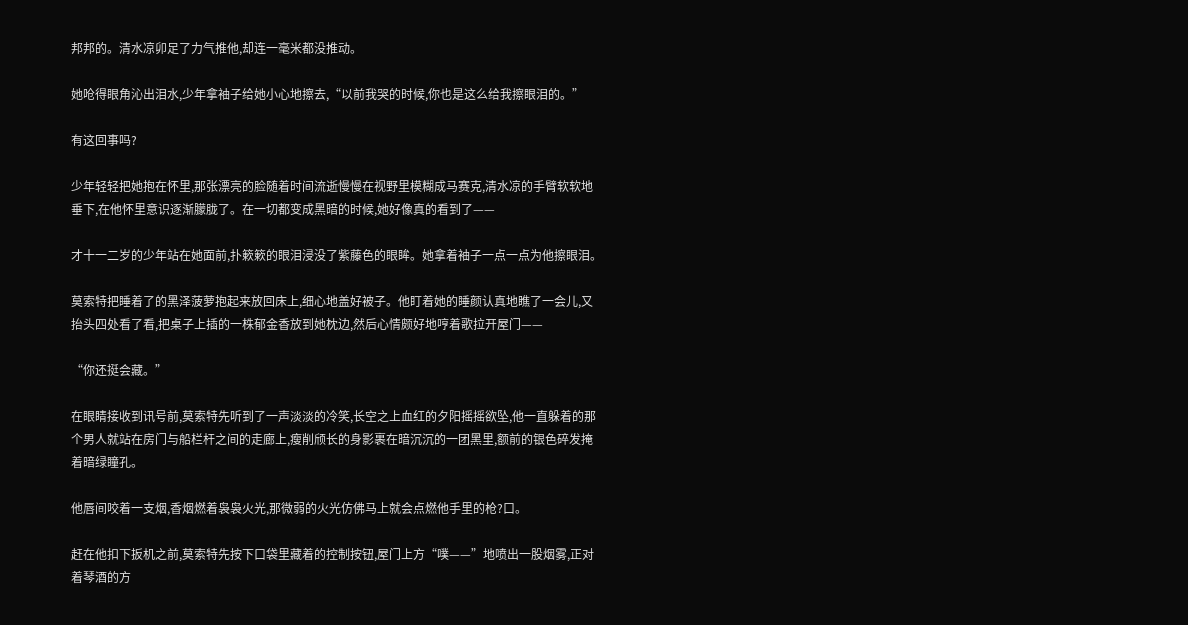邦邦的。清水凉卯足了力气推他,却连一毫米都没推动。

她呛得眼角沁出泪水,少年拿袖子给她小心地擦去,“以前我哭的时候,你也是这么给我擦眼泪的。”

有这回事吗?

少年轻轻把她抱在怀里,那张漂亮的脸随着时间流逝慢慢在视野里模糊成马赛克,清水凉的手臂软软地垂下,在他怀里意识逐渐朦胧了。在一切都变成黑暗的时候,她好像真的看到了——

才十一二岁的少年站在她面前,扑簌簌的眼泪浸没了紫藤色的眼眸。她拿着袖子一点一点为他擦眼泪。

莫索特把睡着了的黑泽菠萝抱起来放回床上,细心地盖好被子。他盯着她的睡颜认真地瞧了一会儿,又抬头四处看了看,把桌子上插的一株郁金香放到她枕边,然后心情颇好地哼着歌拉开屋门——

“你还挺会藏。”

在眼睛接收到讯号前,莫索特先听到了一声淡淡的冷笑,长空之上血红的夕阳摇摇欲坠,他一直躲着的那个男人就站在房门与船栏杆之间的走廊上,瘦削颀长的身影裹在暗沉沉的一团黑里,额前的银色碎发掩着暗绿瞳孔。

他唇间咬着一支烟,香烟燃着袅袅火光,那微弱的火光仿佛马上就会点燃他手里的枪?口。

赶在他扣下扳机之前,莫索特先按下口袋里藏着的控制按钮,屋门上方“噗——”地喷出一股烟雾,正对着琴酒的方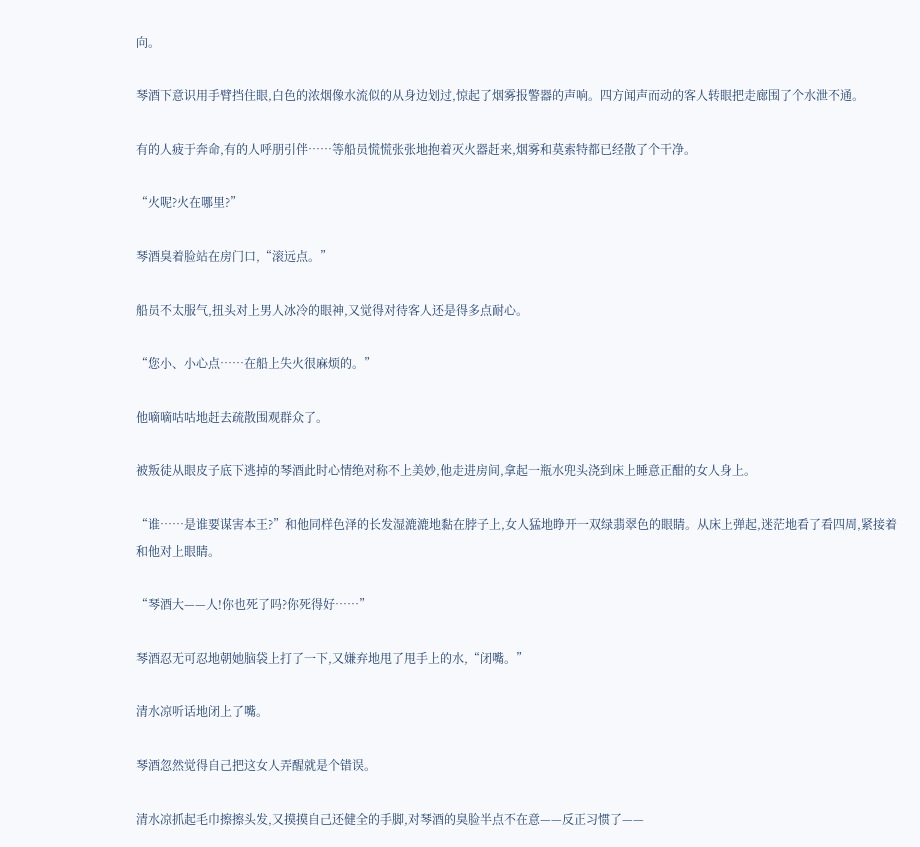向。

琴酒下意识用手臂挡住眼,白色的浓烟像水流似的从身边划过,惊起了烟雾报警器的声响。四方闻声而动的客人转眼把走廊围了个水泄不通。

有的人疲于奔命,有的人呼朋引伴……等船员慌慌张张地抱着灭火器赶来,烟雾和莫索特都已经散了个干净。

“火呢?火在哪里?”

琴酒臭着脸站在房门口,“滚远点。”

船员不太服气,扭头对上男人冰冷的眼神,又觉得对待客人还是得多点耐心。

“您小、小心点……在船上失火很麻烦的。”

他嘀嘀咕咕地赶去疏散围观群众了。

被叛徒从眼皮子底下逃掉的琴酒此时心情绝对称不上美妙,他走进房间,拿起一瓶水兜头浇到床上睡意正酣的女人身上。

“谁……是谁要谋害本王?”和他同样色泽的长发湿漉漉地黏在脖子上,女人猛地睁开一双绿翡翠色的眼睛。从床上弹起,迷茫地看了看四周,紧接着和他对上眼睛。

“琴酒大——人!你也死了吗?你死得好……”

琴酒忍无可忍地朝她脑袋上打了一下,又嫌弃地甩了甩手上的水,“闭嘴。”

清水凉听话地闭上了嘴。

琴酒忽然觉得自己把这女人弄醒就是个错误。

清水凉抓起毛巾擦擦头发,又摸摸自己还健全的手脚,对琴酒的臭脸半点不在意——反正习惯了——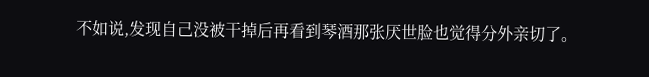不如说,发现自己没被干掉后再看到琴酒那张厌世脸也觉得分外亲切了。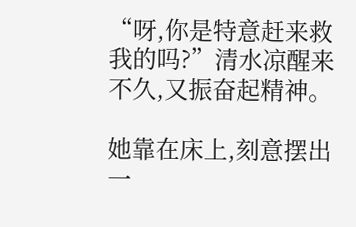“呀,你是特意赶来救我的吗?”清水凉醒来不久,又振奋起精神。

她靠在床上,刻意摆出一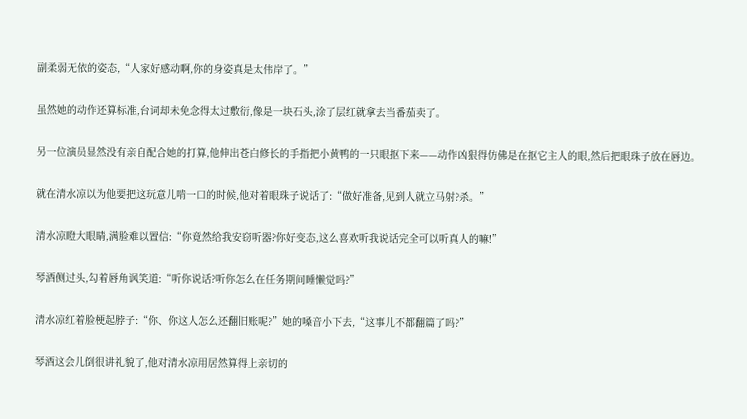副柔弱无依的姿态,“人家好感动啊,你的身姿真是太伟岸了。”

虽然她的动作还算标准,台词却未免念得太过敷衍,像是一块石头,涂了层红就拿去当番茄卖了。

另一位演员显然没有亲自配合她的打算,他伸出苍白修长的手指把小黄鸭的一只眼抠下来——动作凶狠得仿佛是在抠它主人的眼,然后把眼珠子放在唇边。

就在清水凉以为他要把这玩意儿啃一口的时候,他对着眼珠子说话了:“做好准备,见到人就立马射?杀。”

清水凉瞪大眼睛,满脸难以置信:“你竟然给我安窃听器?你好变态,这么喜欢听我说话完全可以听真人的嘛!”

琴酒侧过头,勾着唇角讽笑道:“听你说话?听你怎么在任务期间睡懒觉吗?”

清水凉红着脸梗起脖子:“你、你这人怎么还翻旧账呢?”她的嗓音小下去,“这事儿不都翻篇了吗?”

琴酒这会儿倒很讲礼貌了,他对清水凉用居然算得上亲切的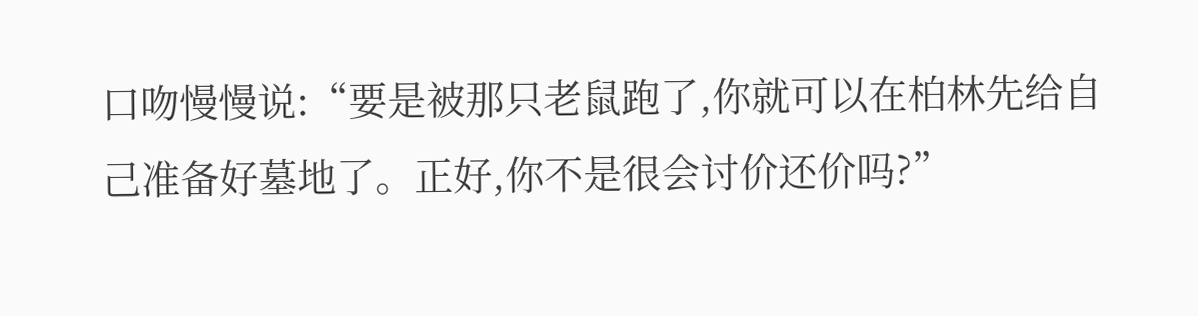口吻慢慢说:“要是被那只老鼠跑了,你就可以在柏林先给自己准备好墓地了。正好,你不是很会讨价还价吗?”